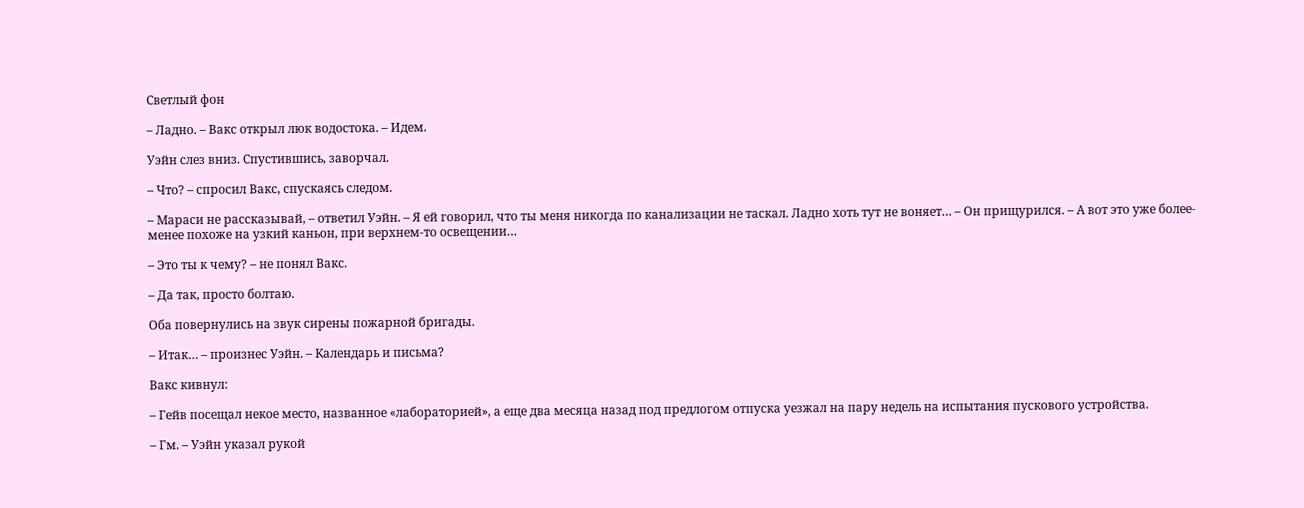Светлый фон

– Ладно. – Вакс открыл люк водостока. – Идем.

Уэйн слез вниз. Спустившись, заворчал.

– Что? – спросил Вакс, спускаясь следом.

– Мараси не рассказывай, – ответил Уэйн. – Я ей говорил, что ты меня никогда по канализации не таскал. Ладно хоть тут не воняет… – Он прищурился. – А вот это уже более-менее похоже на узкий каньон, при верхнем-то освещении…

– Это ты к чему? – не понял Вакс.

– Да так, просто болтаю.

Оба повернулись на звук сирены пожарной бригады.

– Итак… – произнес Уэйн. – Календарь и письма?

Вакс кивнул:

– Гейв посещал некое место, названное «лабораторией», а еще два месяца назад под предлогом отпуска уезжал на пару недель на испытания пускового устройства.

– Гм. – Уэйн указал рукой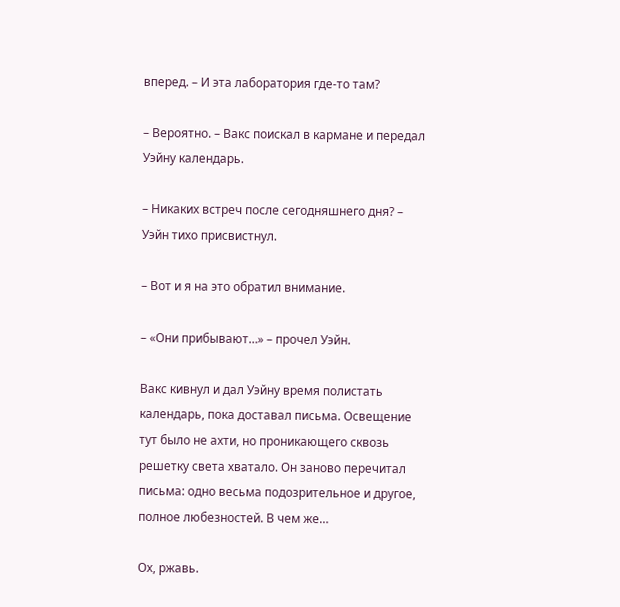вперед. – И эта лаборатория где-то там?

– Вероятно. – Вакс поискал в кармане и передал Уэйну календарь.

– Никаких встреч после сегодняшнего дня? – Уэйн тихо присвистнул.

– Вот и я на это обратил внимание.

– «Они прибывают…» – прочел Уэйн.

Вакс кивнул и дал Уэйну время полистать календарь, пока доставал письма. Освещение тут было не ахти, но проникающего сквозь решетку света хватало. Он заново перечитал письма: одно весьма подозрительное и другое, полное любезностей. В чем же…

Ох, ржавь.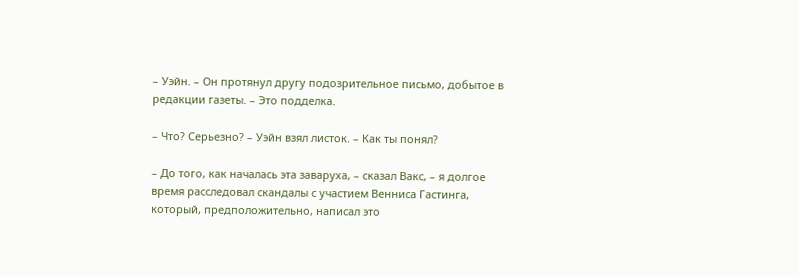– Уэйн. – Он протянул другу подозрительное письмо, добытое в редакции газеты. – Это подделка.

– Что? Серьезно? – Уэйн взял листок. – Как ты понял?

– До того, как началась эта заваруха, – сказал Вакс, – я долгое время расследовал скандалы с участием Венниса Гастинга, который, предположительно, написал это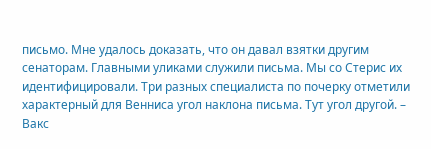письмо. Мне удалось доказать, что он давал взятки другим сенаторам. Главными уликами служили письма. Мы со Стерис их идентифицировали. Три разных специалиста по почерку отметили характерный для Венниса угол наклона письма. Тут угол другой. – Вакс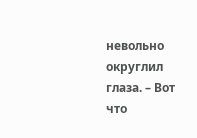невольно округлил глаза. – Вот что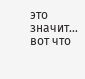это значит… вот что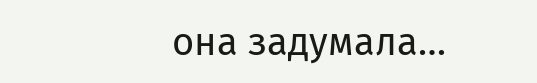она задумала…